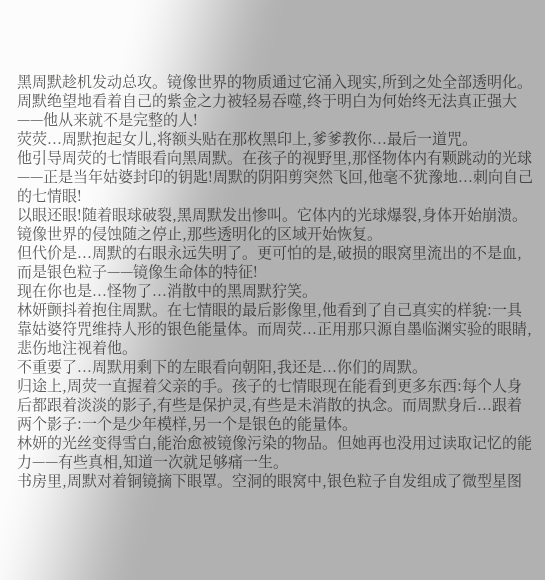黑周默趁机发动总攻。镜像世界的物质通过它涌入现实,所到之处全部透明化。周默绝望地看着自己的紫金之力被轻易吞噬,终于明白为何始终无法真正强大——他从来就不是完整的人!
荧荧...周默抱起女儿,将额头贴在那枚黑印上,爹爹教你...最后一道咒。
他引导周荧的七情眼看向黑周默。在孩子的视野里,那怪物体内有颗跳动的光球——正是当年姑婆封印的钥匙!周默的阴阳剪突然飞回,他毫不犹豫地...刺向自己的七情眼!
以眼还眼!随着眼球破裂,黑周默发出惨叫。它体内的光球爆裂,身体开始崩溃。镜像世界的侵蚀随之停止,那些透明化的区域开始恢复。
但代价是...周默的右眼永远失明了。更可怕的是,破损的眼窝里流出的不是血,而是银色粒子——镜像生命体的特征!
现在你也是...怪物了...消散中的黑周默狞笑。
林妍颤抖着抱住周默。在七情眼的最后影像里,他看到了自己真实的样貌:一具靠姑婆符咒维持人形的银色能量体。而周荧...正用那只源自墨临渊实验的眼睛,悲伤地注视着他。
不重要了...周默用剩下的左眼看向朝阳,我还是...你们的周默。
归途上,周荧一直握着父亲的手。孩子的七情眼现在能看到更多东西:每个人身后都跟着淡淡的影子,有些是保护灵,有些是未消散的执念。而周默身后...跟着两个影子:一个是少年模样,另一个是银色的能量体。
林妍的光丝变得雪白,能治愈被镜像污染的物品。但她再也没用过读取记忆的能力——有些真相,知道一次就足够痛一生。
书房里,周默对着铜镜摘下眼罩。空洞的眼窝中,银色粒子自发组成了微型星图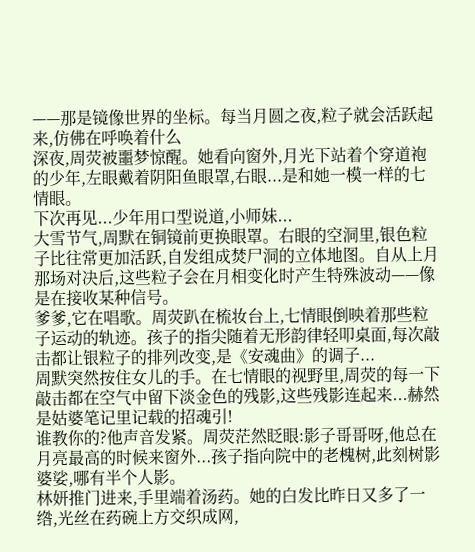——那是镜像世界的坐标。每当月圆之夜,粒子就会活跃起来,仿佛在呼唤着什么
深夜,周荧被噩梦惊醒。她看向窗外,月光下站着个穿道袍的少年,左眼戴着阴阳鱼眼罩,右眼...是和她一模一样的七情眼。
下次再见...少年用口型说道,小师妹...
大雪节气,周默在铜镜前更换眼罩。右眼的空洞里,银色粒子比往常更加活跃,自发组成焚尸洞的立体地图。自从上月那场对决后,这些粒子会在月相变化时产生特殊波动——像是在接收某种信号。
爹爹,它在唱歌。周荧趴在梳妆台上,七情眼倒映着那些粒子运动的轨迹。孩子的指尖随着无形韵律轻叩桌面,每次敲击都让银粒子的排列改变,是《安魂曲》的调子...
周默突然按住女儿的手。在七情眼的视野里,周荧的每一下敲击都在空气中留下淡金色的残影,这些残影连起来...赫然是姑婆笔记里记载的招魂引!
谁教你的?他声音发紧。周荧茫然眨眼:影子哥哥呀,他总在月亮最高的时候来窗外...孩子指向院中的老槐树,此刻树影婆娑,哪有半个人影。
林妍推门进来,手里端着汤药。她的白发比昨日又多了一绺,光丝在药碗上方交织成网,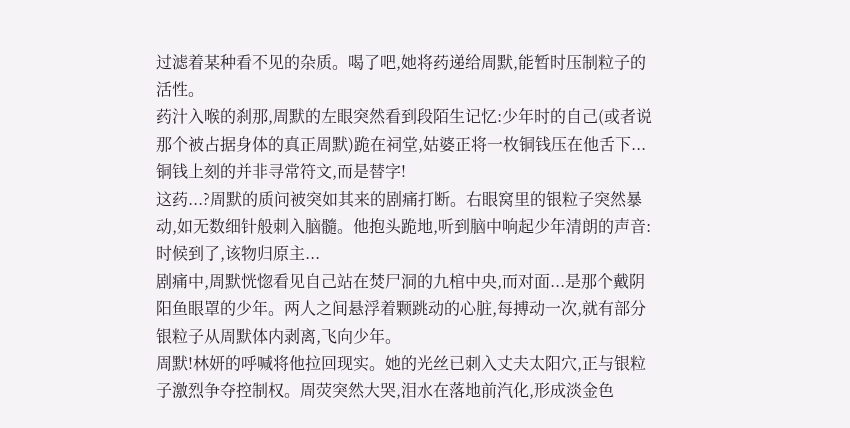过滤着某种看不见的杂质。喝了吧,她将药递给周默,能暂时压制粒子的活性。
药汁入喉的刹那,周默的左眼突然看到段陌生记忆:少年时的自己(或者说那个被占据身体的真正周默)跪在祠堂,姑婆正将一枚铜钱压在他舌下...铜钱上刻的并非寻常符文,而是替字!
这药...?周默的质问被突如其来的剧痛打断。右眼窝里的银粒子突然暴动,如无数细针般刺入脑髓。他抱头跪地,听到脑中响起少年清朗的声音:时候到了,该物归原主...
剧痛中,周默恍惚看见自己站在焚尸洞的九棺中央,而对面...是那个戴阴阳鱼眼罩的少年。两人之间悬浮着颗跳动的心脏,每搏动一次,就有部分银粒子从周默体内剥离,飞向少年。
周默!林妍的呼喊将他拉回现实。她的光丝已刺入丈夫太阳穴,正与银粒子激烈争夺控制权。周荧突然大哭,泪水在落地前汽化,形成淡金色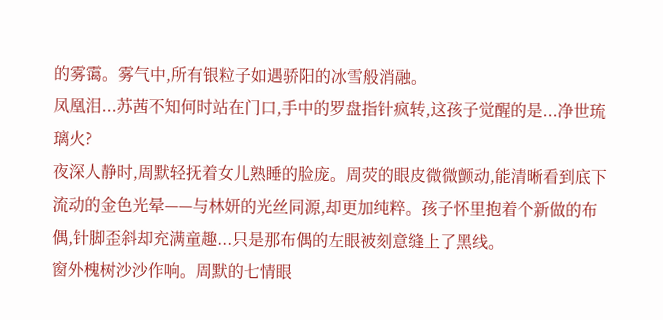的雾霭。雾气中,所有银粒子如遇骄阳的冰雪般消融。
凤凰泪...苏茜不知何时站在门口,手中的罗盘指针疯转,这孩子觉醒的是...净世琉璃火?
夜深人静时,周默轻抚着女儿熟睡的脸庞。周荧的眼皮微微颤动,能清晰看到底下流动的金色光晕——与林妍的光丝同源,却更加纯粹。孩子怀里抱着个新做的布偶,针脚歪斜却充满童趣...只是那布偶的左眼被刻意缝上了黑线。
窗外槐树沙沙作响。周默的七情眼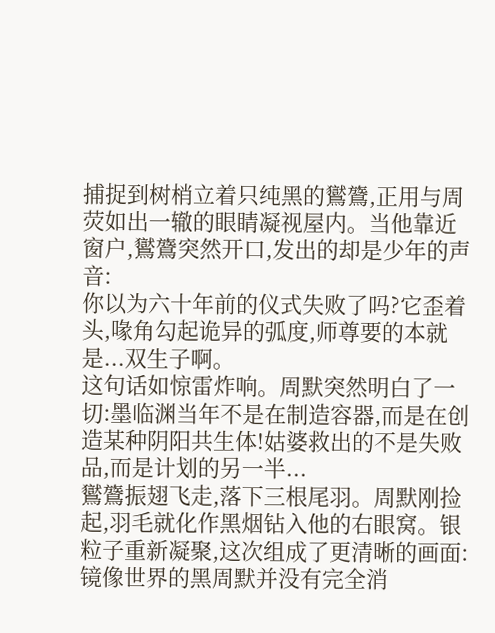捕捉到树梢立着只纯黑的鸑鷟,正用与周荧如出一辙的眼睛凝视屋内。当他靠近窗户,鸑鷟突然开口,发出的却是少年的声音:
你以为六十年前的仪式失败了吗?它歪着头,喙角勾起诡异的弧度,师尊要的本就是...双生子啊。
这句话如惊雷炸响。周默突然明白了一切:墨临渊当年不是在制造容器,而是在创造某种阴阳共生体!姑婆救出的不是失败品,而是计划的另一半...
鸑鷟振翅飞走,落下三根尾羽。周默刚捡起,羽毛就化作黑烟钻入他的右眼窝。银粒子重新凝聚,这次组成了更清晰的画面:镜像世界的黑周默并没有完全消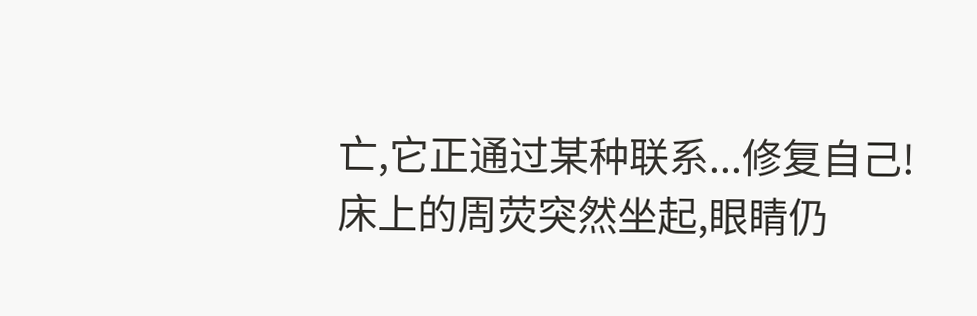亡,它正通过某种联系...修复自己!
床上的周荧突然坐起,眼睛仍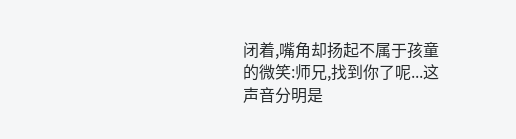闭着,嘴角却扬起不属于孩童的微笑:师兄,找到你了呢...这声音分明是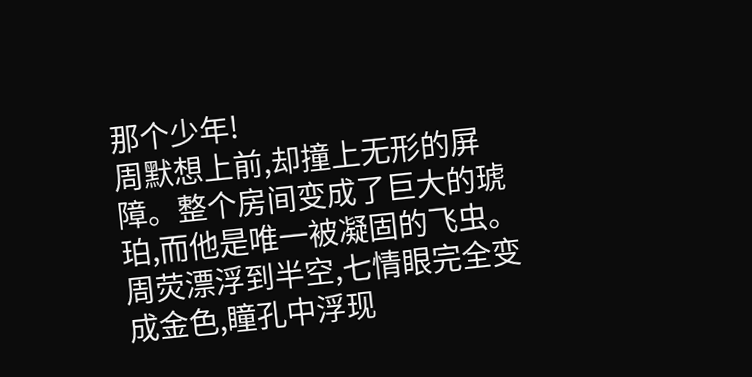那个少年!
周默想上前,却撞上无形的屏障。整个房间变成了巨大的琥珀,而他是唯一被凝固的飞虫。周荧漂浮到半空,七情眼完全变成金色,瞳孔中浮现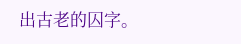出古老的囚字。